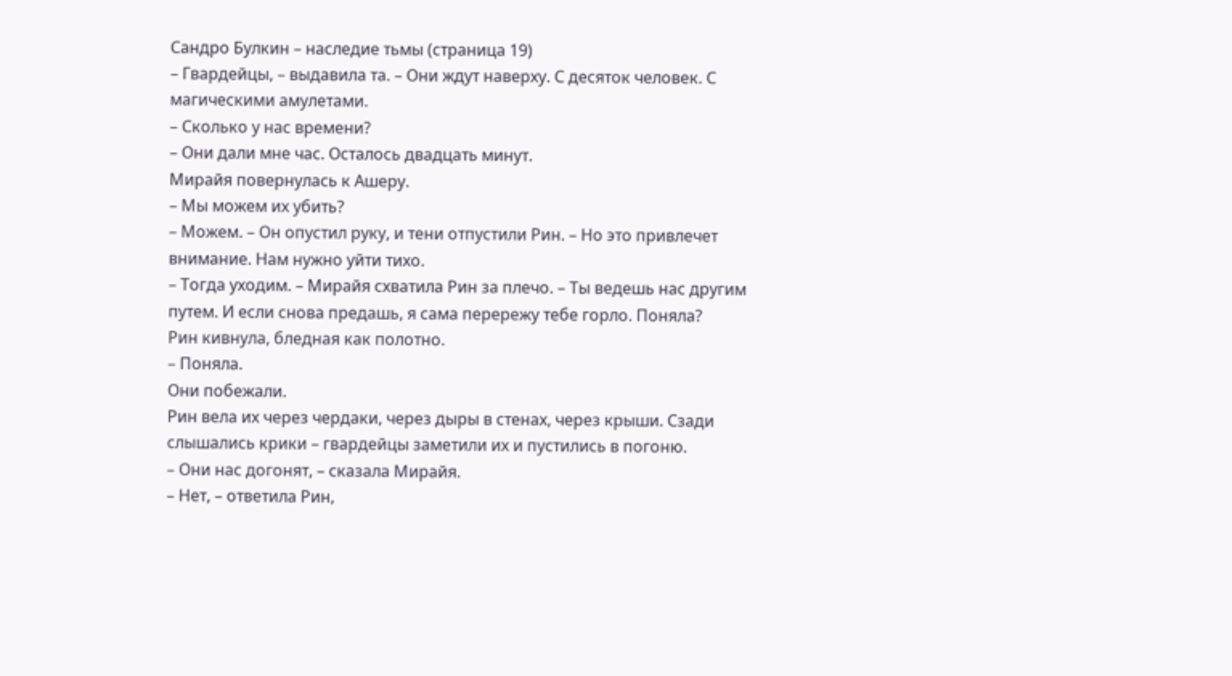Сандро Булкин – наследие тьмы (страница 19)
– Гвардейцы, – выдавила та. – Они ждут наверху. С десяток человек. С магическими амулетами.
– Сколько у нас времени?
– Они дали мне час. Осталось двадцать минут.
Мирайя повернулась к Ашеру.
– Мы можем их убить?
– Можем. – Он опустил руку, и тени отпустили Рин. – Но это привлечет внимание. Нам нужно уйти тихо.
– Тогда уходим. – Мирайя схватила Рин за плечо. – Ты ведешь нас другим путем. И если снова предашь, я сама перережу тебе горло. Поняла?
Рин кивнула, бледная как полотно.
– Поняла.
Они побежали.
Рин вела их через чердаки, через дыры в стенах, через крыши. Сзади слышались крики – гвардейцы заметили их и пустились в погоню.
– Они нас догонят, – сказала Мирайя.
– Нет, – ответила Рин,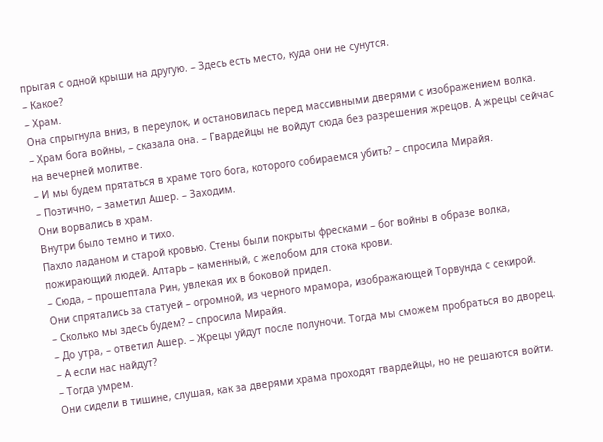прыгая с одной крыши на другую. – Здесь есть место, куда они не сунутся.
– Какое?
– Храм.
Она спрыгнула вниз, в переулок, и остановилась перед массивными дверями с изображением волка.
– Храм бога войны, – сказала она. – Гвардейцы не войдут сюда без разрешения жрецов. А жрецы сейчас на вечерней молитве.
– И мы будем прятаться в храме того бога, которого собираемся убить? – спросила Мирайя.
– Поэтично, – заметил Ашер. – Заходим.
Они ворвались в храм.
Внутри было темно и тихо.
Пахло ладаном и старой кровью. Стены были покрыты фресками – бог войны в образе волка, пожирающий людей. Алтарь – каменный, с желобом для стока крови.
– Сюда, – прошептала Рин, увлекая их в боковой придел.
Они спрятались за статуей – огромной, из черного мрамора, изображающей Торвунда с секирой.
– Сколько мы здесь будем? – спросила Мирайя.
– До утра, – ответил Ашер. – Жрецы уйдут после полуночи. Тогда мы сможем пробраться во дворец.
– А если нас найдут?
– Тогда умрем.
Они сидели в тишине, слушая, как за дверями храма проходят гвардейцы, но не решаются войти.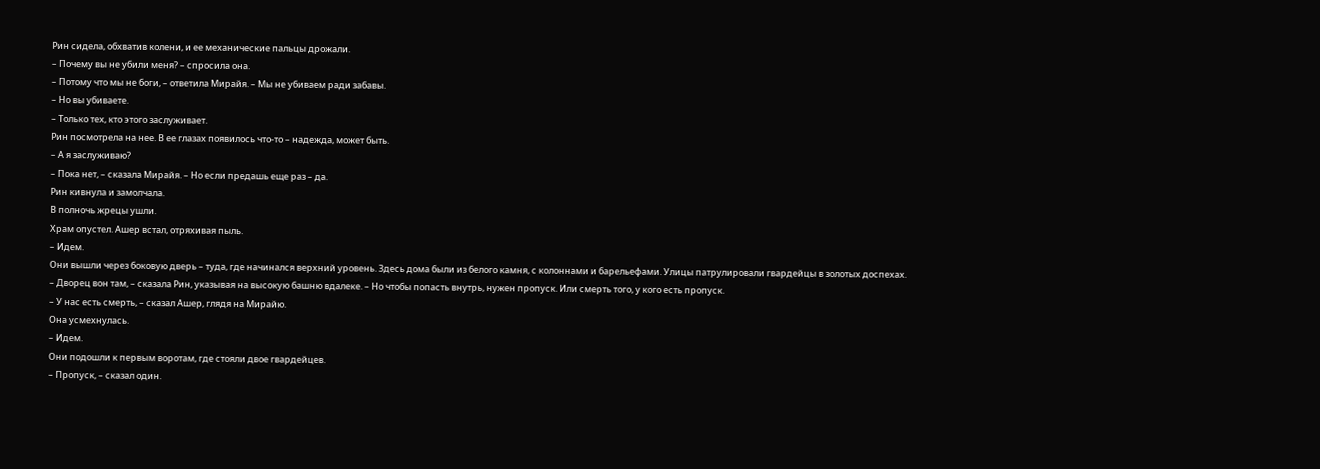Рин сидела, обхватив колени, и ее механические пальцы дрожали.
– Почему вы не убили меня? – спросила она.
– Потому что мы не боги, – ответила Мирайя. – Мы не убиваем ради забавы.
– Но вы убиваете.
– Только тех, кто этого заслуживает.
Рин посмотрела на нее. В ее глазах появилось что-то – надежда, может быть.
– А я заслуживаю?
– Пока нет, – сказала Мирайя. – Но если предашь еще раз – да.
Рин кивнула и замолчала.
В полночь жрецы ушли.
Храм опустел. Ашер встал, отряхивая пыль.
– Идем.
Они вышли через боковую дверь – туда, где начинался верхний уровень. Здесь дома были из белого камня, с колоннами и барельефами. Улицы патрулировали гвардейцы в золотых доспехах.
– Дворец вон там, – сказала Рин, указывая на высокую башню вдалеке. – Но чтобы попасть внутрь, нужен пропуск. Или смерть того, у кого есть пропуск.
– У нас есть смерть, – сказал Ашер, глядя на Мирайю.
Она усмехнулась.
– Идем.
Они подошли к первым воротам, где стояли двое гвардейцев.
– Пропуск, – сказал один.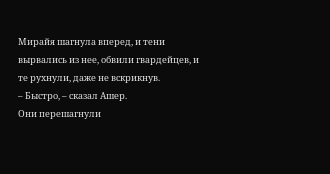Мирайя шагнула вперед, и тени вырвались из нее, обвили гвардейцев, и те рухнули, даже не вскрикнув.
– Быстро, – сказал Ашер.
Они перешагнули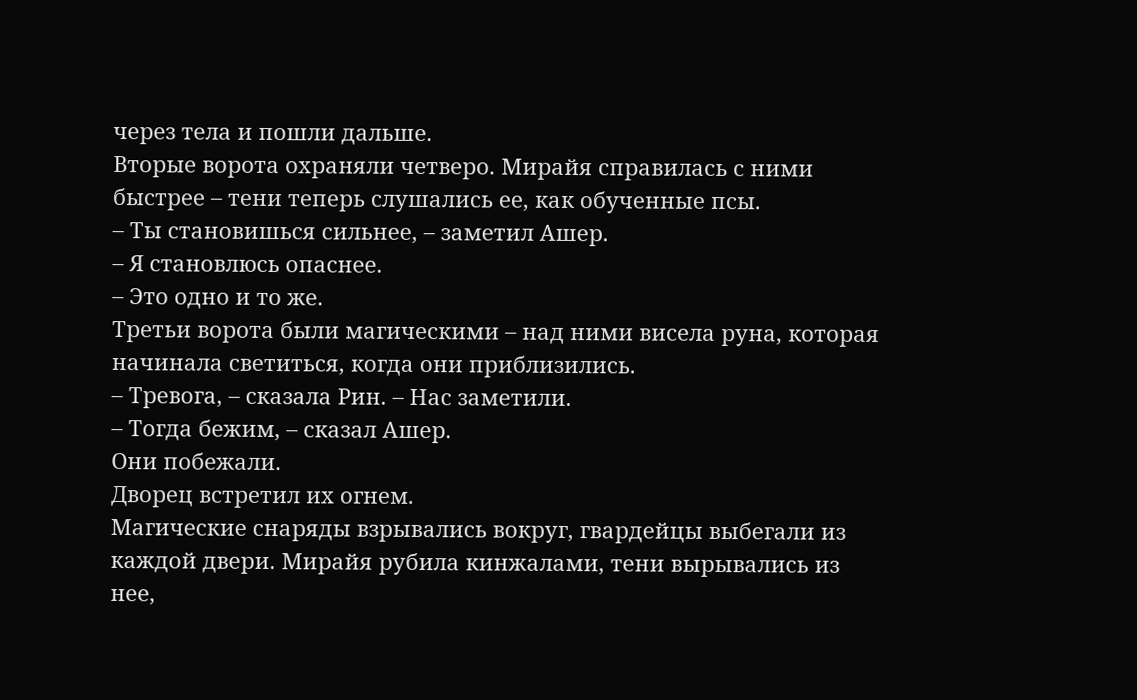через тела и пошли дальше.
Вторые ворота охраняли четверо. Мирайя справилась с ними быстрее – тени теперь слушались ее, как обученные псы.
– Ты становишься сильнее, – заметил Ашер.
– Я становлюсь опаснее.
– Это одно и то же.
Третьи ворота были магическими – над ними висела руна, которая начинала светиться, когда они приблизились.
– Тревога, – сказала Рин. – Нас заметили.
– Тогда бежим, – сказал Ашер.
Они побежали.
Дворец встретил их огнем.
Магические снаряды взрывались вокруг, гвардейцы выбегали из каждой двери. Мирайя рубила кинжалами, тени вырывались из нее,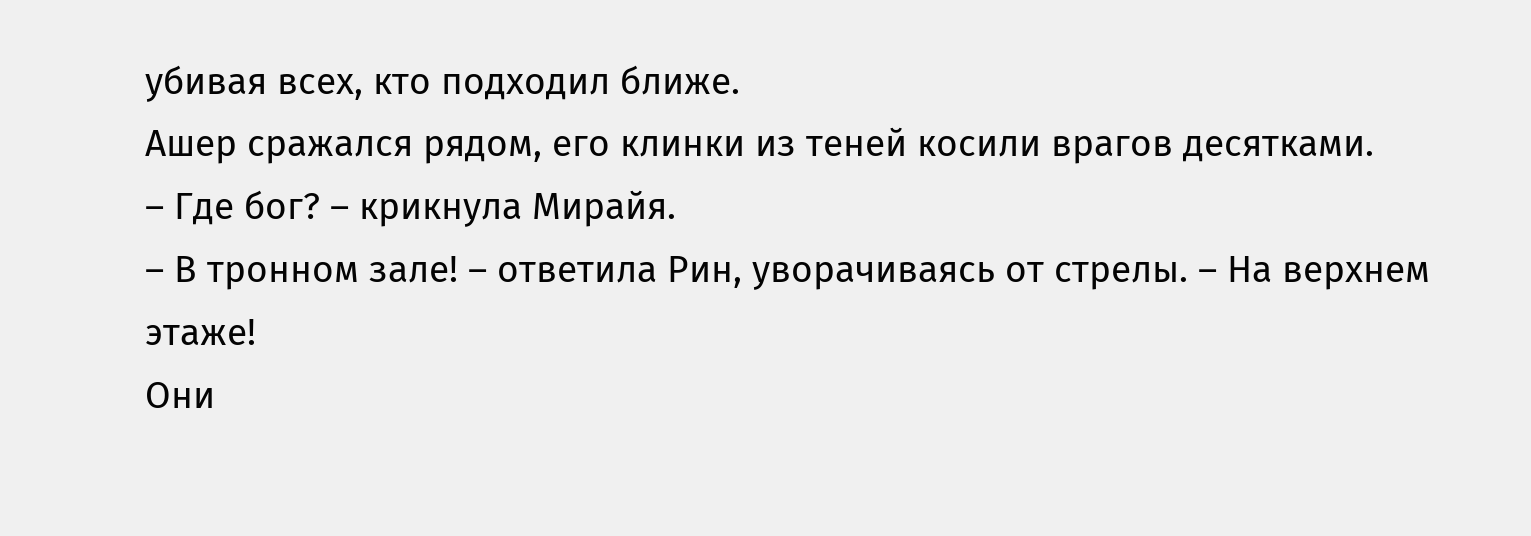убивая всех, кто подходил ближе.
Ашер сражался рядом, его клинки из теней косили врагов десятками.
– Где бог? – крикнула Мирайя.
– В тронном зале! – ответила Рин, уворачиваясь от стрелы. – На верхнем этаже!
Они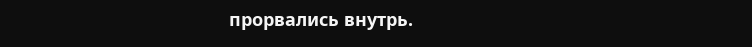прорвались внутрь.